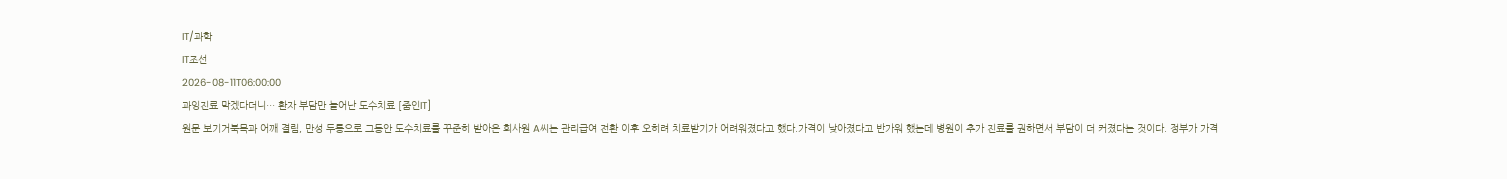IT/과학
IT조선
2026-08-11T06:00:00
과잉진료 막겠다더니… 환자 부담만 늘어난 도수치료 [줌인IT]
원문 보기거북목과 어깨 결림, 만성 두통으로 그동안 도수치료를 꾸준히 받아온 회사원 A씨는 관리급여 전환 이후 오히려 치료받기가 어려워졌다고 했다.가격이 낮아졌다고 반가워 했는데 병원이 추가 진료를 권하면서 부담이 더 커졌다는 것이다. 정부가 가격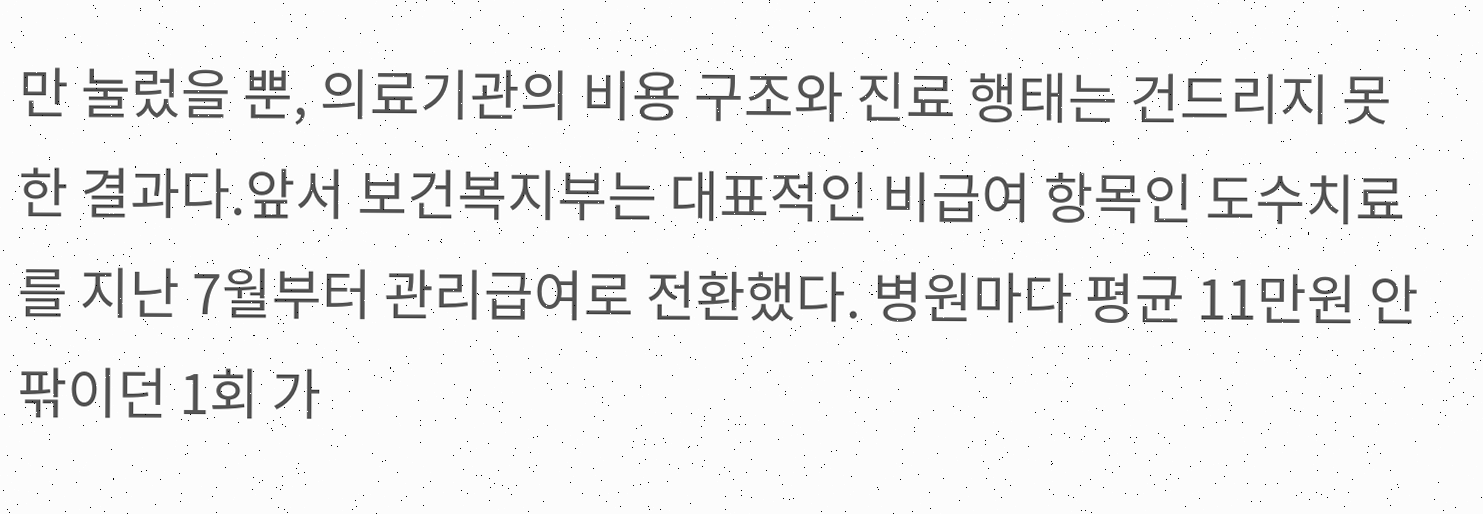만 눌렀을 뿐, 의료기관의 비용 구조와 진료 행태는 건드리지 못한 결과다.앞서 보건복지부는 대표적인 비급여 항목인 도수치료를 지난 7월부터 관리급여로 전환했다. 병원마다 평균 11만원 안팎이던 1회 가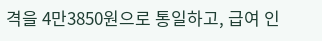격을 4만3850원으로 통일하고, 급여 인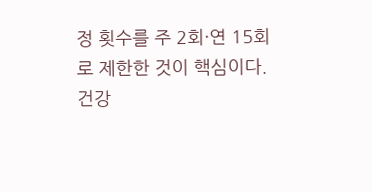정 횟수를 주 2회·연 15회로 제한한 것이 핵심이다.건강